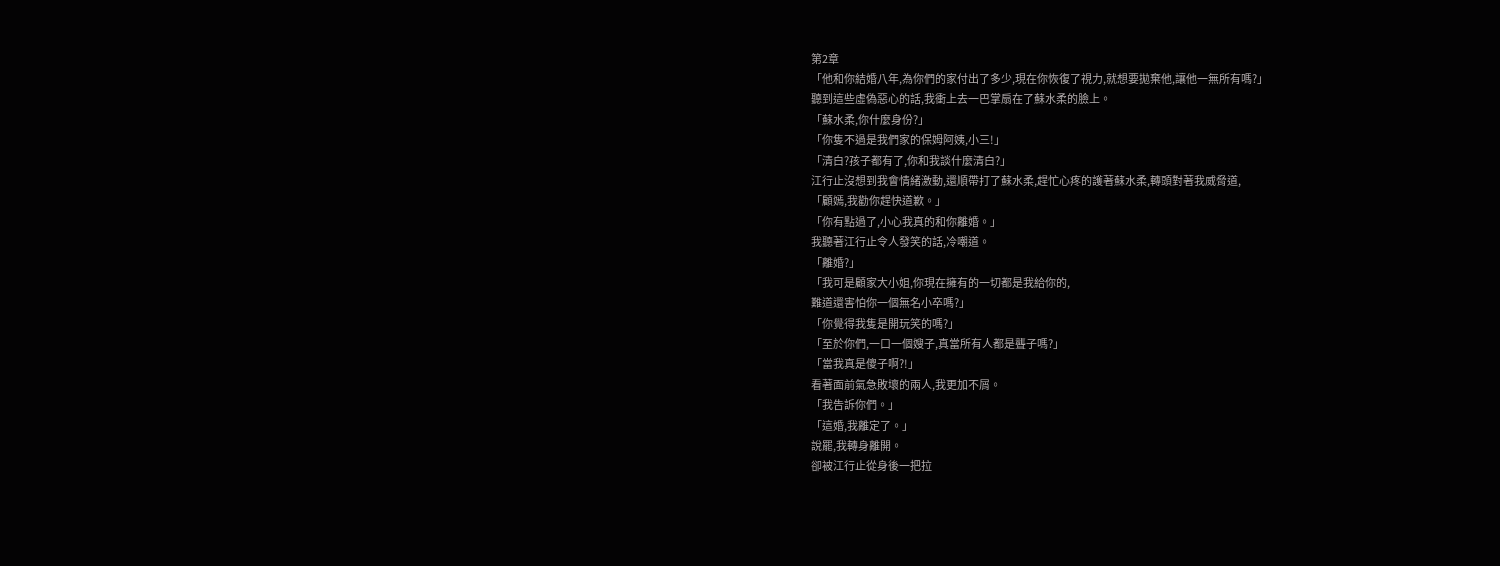第2章
「他和你結婚八年,為你們的家付出了多少,現在你恢復了視力,就想要拋棄他,讓他一無所有嗎?」
聽到這些虛偽惡心的話,我衝上去一巴掌扇在了蘇水柔的臉上。
「蘇水柔,你什麼身份?」
「你隻不過是我們家的保姆阿姨,小三!」
「清白?孩子都有了,你和我談什麼清白?」
江行止沒想到我會情緒激動,還順帶打了蘇水柔,趕忙心疼的護著蘇水柔,轉頭對著我威脅道,
「顧嫣,我勸你趕快道歉。」
「你有點過了,小心我真的和你離婚。」
我聽著江行止令人發笑的話,冷嘲道。
「離婚?」
「我可是顧家大小姐,你現在擁有的一切都是我給你的,
難道還害怕你一個無名小卒嗎?」
「你覺得我隻是開玩笑的嗎?」
「至於你們,一口一個嫂子,真當所有人都是聾子嗎?」
「當我真是傻子啊?!」
看著面前氣急敗壞的兩人,我更加不屑。
「我告訴你們。」
「這婚,我離定了。」
說罷,我轉身離開。
卻被江行止從身後一把拉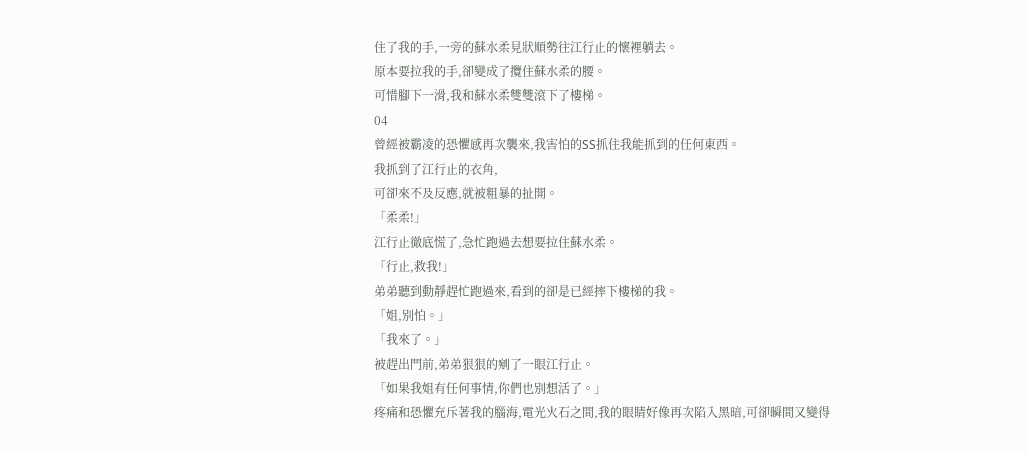住了我的手,一旁的蘇水柔見狀順勢往江行止的懷裡躺去。
原本要拉我的手,卻變成了攬住蘇水柔的腰。
可惜腳下一滑,我和蘇水柔雙雙滾下了樓梯。
04
曾經被霸凌的恐懼感再次襲來,我害怕的SS抓住我能抓到的任何東西。
我抓到了江行止的衣角,
可卻來不及反應,就被粗暴的扯開。
「柔柔!」
江行止徹底慌了,急忙跑過去想要拉住蘇水柔。
「行止,救我!」
弟弟聽到動靜趕忙跑過來,看到的卻是已經摔下樓梯的我。
「姐,別怕。」
「我來了。」
被趕出門前,弟弟狠狠的剜了一眼江行止。
「如果我姐有任何事情,你們也別想活了。」
疼痛和恐懼充斥著我的腦海,電光火石之間,我的眼睛好像再次陷入黑暗,可卻瞬間又變得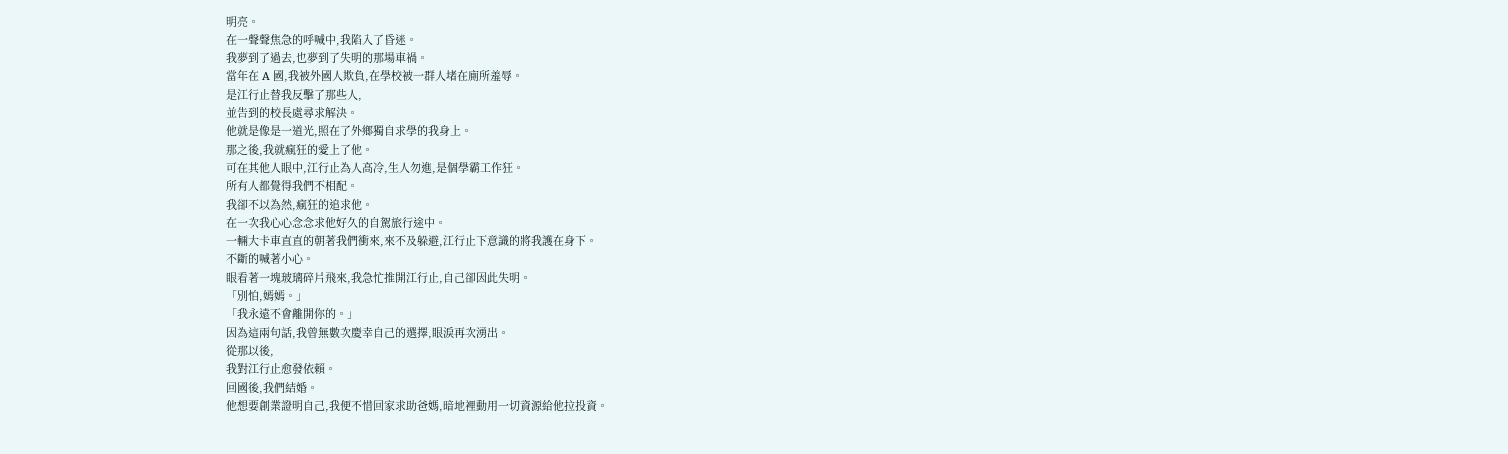明亮。
在一聲聲焦急的呼喊中,我陷入了昏迷。
我夢到了過去,也夢到了失明的那場車禍。
當年在 A 國,我被外國人欺負,在學校被一群人堵在廁所羞辱。
是江行止替我反擊了那些人,
並告到的校長處尋求解決。
他就是像是一道光,照在了外鄉獨自求學的我身上。
那之後,我就瘋狂的愛上了他。
可在其他人眼中,江行止為人高冷,生人勿進,是個學霸工作狂。
所有人都覺得我們不相配。
我卻不以為然,瘋狂的追求他。
在一次我心心念念求他好久的自駕旅行途中。
一輛大卡車直直的朝著我們衝來,來不及躲避,江行止下意識的將我護在身下。
不斷的喊著小心。
眼看著一塊玻璃碎片飛來,我急忙推開江行止,自己卻因此失明。
「別怕,嫣嫣。」
「我永遠不會離開你的。」
因為這兩句話,我曾無數次慶幸自己的選擇,眼淚再次湧出。
從那以後,
我對江行止愈發依賴。
回國後,我們結婚。
他想要創業證明自己,我便不惜回家求助爸媽,暗地裡動用一切資源給他拉投資。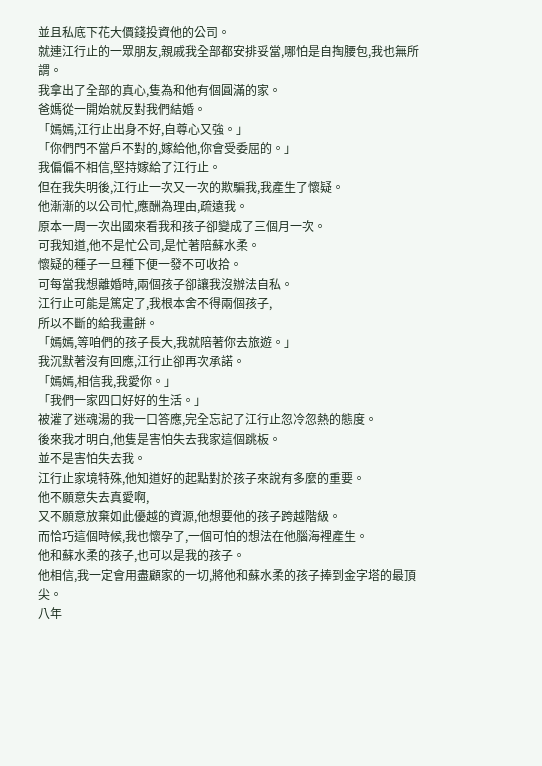並且私底下花大價錢投資他的公司。
就連江行止的一眾朋友,親戚我全部都安排妥當,哪怕是自掏腰包,我也無所謂。
我拿出了全部的真心,隻為和他有個圓滿的家。
爸媽從一開始就反對我們結婚。
「嫣嫣,江行止出身不好,自尊心又強。」
「你們門不當戶不對的,嫁給他,你會受委屈的。」
我偏偏不相信,堅持嫁給了江行止。
但在我失明後,江行止一次又一次的欺騙我,我產生了懷疑。
他漸漸的以公司忙,應酬為理由,疏遠我。
原本一周一次出國來看我和孩子卻變成了三個月一次。
可我知道,他不是忙公司,是忙著陪蘇水柔。
懷疑的種子一旦種下便一發不可收拾。
可每當我想離婚時,兩個孩子卻讓我沒辦法自私。
江行止可能是篤定了,我根本舍不得兩個孩子,
所以不斷的給我畫餅。
「嫣嫣,等咱們的孩子長大,我就陪著你去旅遊。」
我沉默著沒有回應,江行止卻再次承諾。
「嫣嫣,相信我,我愛你。」
「我們一家四口好好的生活。」
被灌了迷魂湯的我一口答應,完全忘記了江行止忽冷忽熱的態度。
後來我才明白,他隻是害怕失去我家這個跳板。
並不是害怕失去我。
江行止家境特殊,他知道好的起點對於孩子來說有多麼的重要。
他不願意失去真愛啊,
又不願意放棄如此優越的資源,他想要他的孩子跨越階級。
而恰巧這個時候,我也懷孕了,一個可怕的想法在他腦海裡產生。
他和蘇水柔的孩子,也可以是我的孩子。
他相信,我一定會用盡顧家的一切,將他和蘇水柔的孩子捧到金字塔的最頂尖。
八年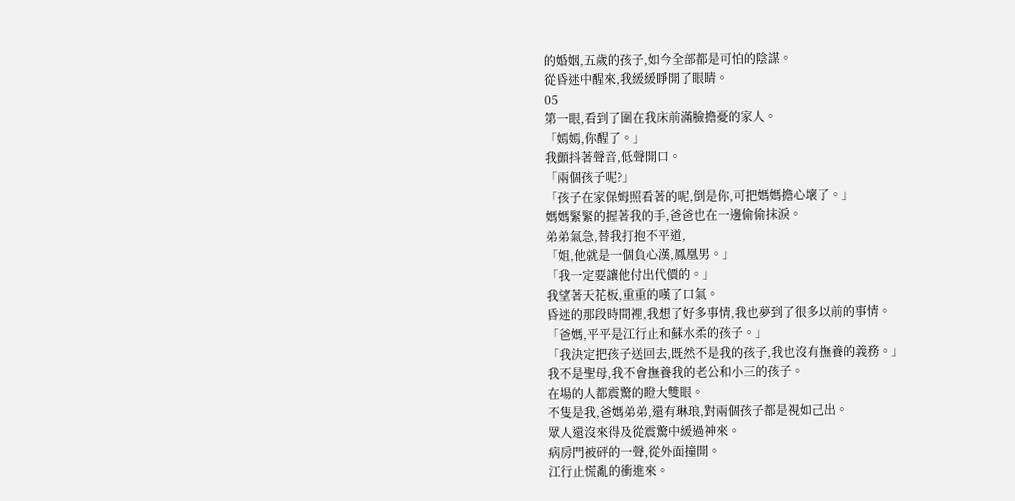的婚姻,五歲的孩子,如今全部都是可怕的陰謀。
從昏迷中醒來,我緩緩睜開了眼睛。
05
第一眼,看到了圍在我床前滿臉擔憂的家人。
「嫣嫣,你醒了。」
我顫抖著聲音,低聲開口。
「兩個孩子呢?」
「孩子在家保姆照看著的呢,倒是你,可把媽媽擔心壞了。」
媽媽緊緊的握著我的手,爸爸也在一邊偷偷抹淚。
弟弟氣急,替我打抱不平道,
「姐,他就是一個負心漢,鳳凰男。」
「我一定要讓他付出代價的。」
我望著天花板,重重的嘆了口氣。
昏迷的那段時間裡,我想了好多事情,我也夢到了很多以前的事情。
「爸媽,平平是江行止和蘇水柔的孩子。」
「我決定把孩子送回去,既然不是我的孩子,我也沒有撫養的義務。」
我不是聖母,我不會撫養我的老公和小三的孩子。
在場的人都震驚的瞪大雙眼。
不隻是我,爸媽弟弟,還有琳琅,對兩個孩子都是視如己出。
眾人還沒來得及從震驚中緩過神來。
病房門被砰的一聲,從外面撞開。
江行止慌亂的衝進來。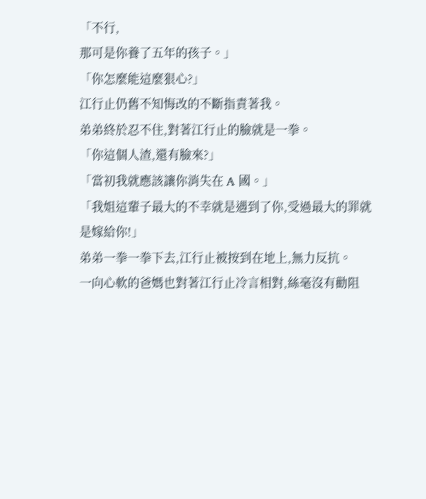「不行,
那可是你養了五年的孩子。」
「你怎麼能這麼狠心?」
江行止仍舊不知悔改的不斷指責著我。
弟弟終於忍不住,對著江行止的臉就是一拳。
「你這個人渣,還有臉來?」
「當初我就應該讓你消失在 A 國。」
「我姐這輩子最大的不幸就是遇到了你,受過最大的罪就是嫁給你!」
弟弟一拳一拳下去,江行止被按到在地上,無力反抗。
一向心軟的爸媽也對著江行止冷言相對,絲毫沒有勸阻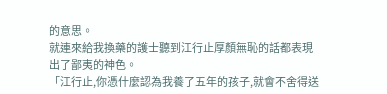的意思。
就連來給我換藥的護士聽到江行止厚顏無恥的話都表現出了鄙夷的神色。
「江行止,你憑什麼認為我養了五年的孩子,就會不舍得送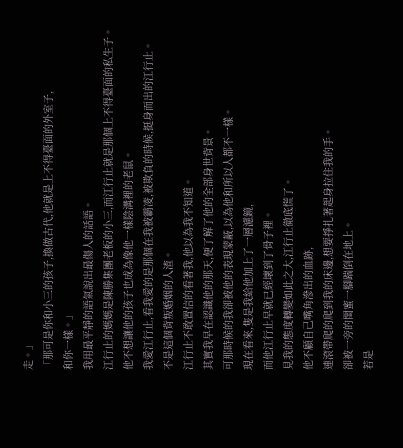走。」
「那可是你和小三的孩子,換做古代,他就是上不得臺面的外室子,
和你一樣。」
我用最平靜的語氣說出最傷人的話語。
江行止的媽媽是陳勝集團老板的小三,而江行止就是那個上不得臺面的私生子。
他不想讓他的孩子也成為像他一樣陰溝裡的老鼠。
我愛江行止,看我愛的是那個在我被霸凌,被欺負的時候,挺身而出的江行止。
不是這個背叛婚姻的人渣。
江行止不敢置信的看著我,他以為我不知道。
其實我早在認識他的那天,便了解了他的全部身世背景。
可那時候的我卻被他的表現蒙蔽,以為他和所以人都不一樣。
現在看來,隻是我給他加上了一層濾鏡,
而他江行止早就已經壞到了骨子裡。
見我的態度轉變如此之大,江行止徹底慌了。
他不顧自己嘴角滲出的血跡,
連滾帶爬的爬到我的床邊,想要掙扎著起身拉住我的手。
卻被一旁的閨蜜一腳踹倒在地上。
若是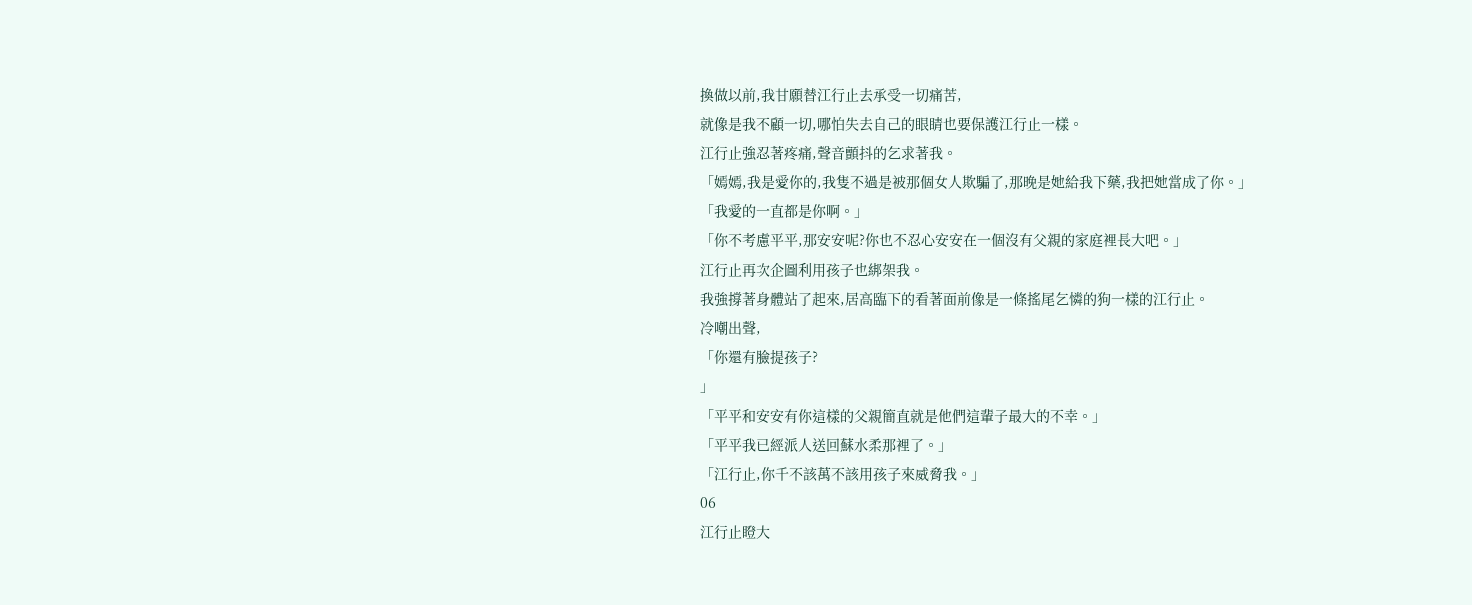換做以前,我甘願替江行止去承受一切痛苦,
就像是我不顧一切,哪怕失去自己的眼睛也要保護江行止一樣。
江行止強忍著疼痛,聲音顫抖的乞求著我。
「嫣嫣,我是愛你的,我隻不過是被那個女人欺騙了,那晚是她給我下藥,我把她當成了你。」
「我愛的一直都是你啊。」
「你不考慮平平,那安安呢?你也不忍心安安在一個沒有父親的家庭裡長大吧。」
江行止再次企圖利用孩子也綁架我。
我強撐著身體站了起來,居高臨下的看著面前像是一條搖尾乞憐的狗一樣的江行止。
冷嘲出聲,
「你還有臉提孩子?
」
「平平和安安有你這樣的父親簡直就是他們這輩子最大的不幸。」
「平平我已經派人送回蘇水柔那裡了。」
「江行止,你千不該萬不該用孩子來威脅我。」
06
江行止瞪大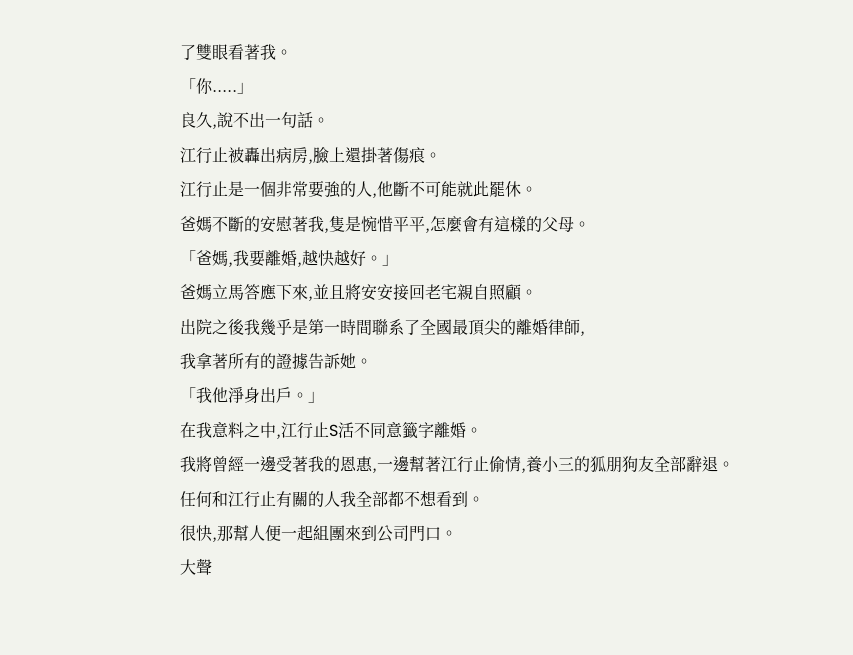了雙眼看著我。
「你.....」
良久,說不出一句話。
江行止被轟出病房,臉上還掛著傷痕。
江行止是一個非常要強的人,他斷不可能就此罷休。
爸媽不斷的安慰著我,隻是惋惜平平,怎麼會有這樣的父母。
「爸媽,我要離婚,越快越好。」
爸媽立馬答應下來,並且將安安接回老宅親自照顧。
出院之後我幾乎是第一時間聯系了全國最頂尖的離婚律師,
我拿著所有的證據告訴她。
「我他淨身出戶。」
在我意料之中,江行止S活不同意籤字離婚。
我將曾經一邊受著我的恩惠,一邊幫著江行止偷情,養小三的狐朋狗友全部辭退。
任何和江行止有關的人我全部都不想看到。
很快,那幫人便一起組團來到公司門口。
大聲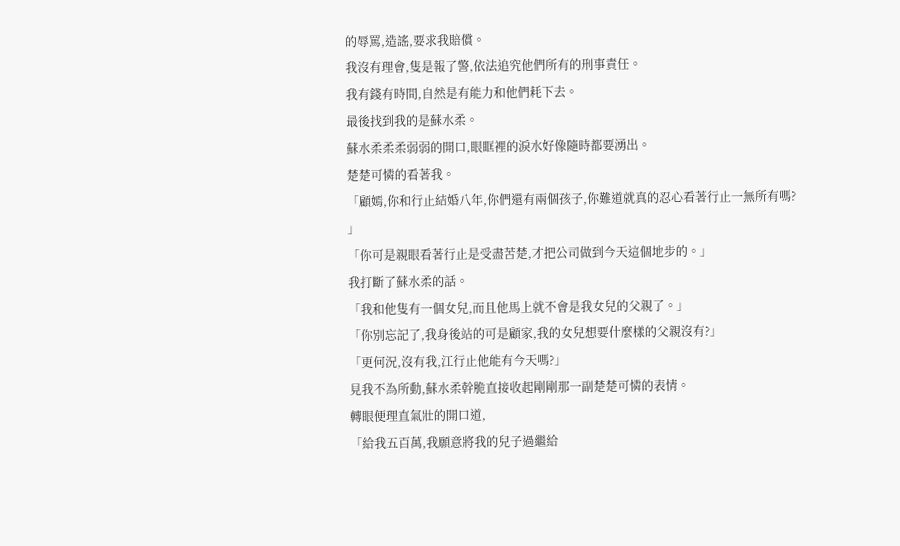的辱罵,造謠,要求我賠償。
我沒有理會,隻是報了警,依法追究他們所有的刑事責任。
我有錢有時間,自然是有能力和他們耗下去。
最後找到我的是蘇水柔。
蘇水柔柔柔弱弱的開口,眼眶裡的淚水好像隨時都要湧出。
楚楚可憐的看著我。
「顧嫣,你和行止結婚八年,你們還有兩個孩子,你難道就真的忍心看著行止一無所有嗎?
」
「你可是親眼看著行止是受盡苦楚,才把公司做到今天這個地步的。」
我打斷了蘇水柔的話。
「我和他隻有一個女兒,而且他馬上就不會是我女兒的父親了。」
「你別忘記了,我身後站的可是顧家,我的女兒想要什麼樣的父親沒有?」
「更何況,沒有我,江行止他能有今天嗎?」
見我不為所動,蘇水柔幹脆直接收起剛剛那一副楚楚可憐的表情。
轉眼便理直氣壯的開口道,
「給我五百萬,我願意將我的兒子過繼給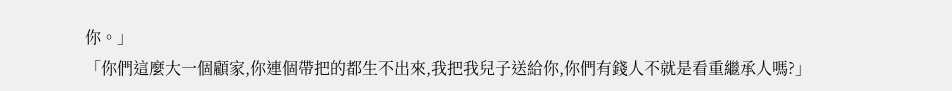你。」
「你們這麼大一個顧家,你連個帶把的都生不出來,我把我兒子送給你,你們有錢人不就是看重繼承人嗎?」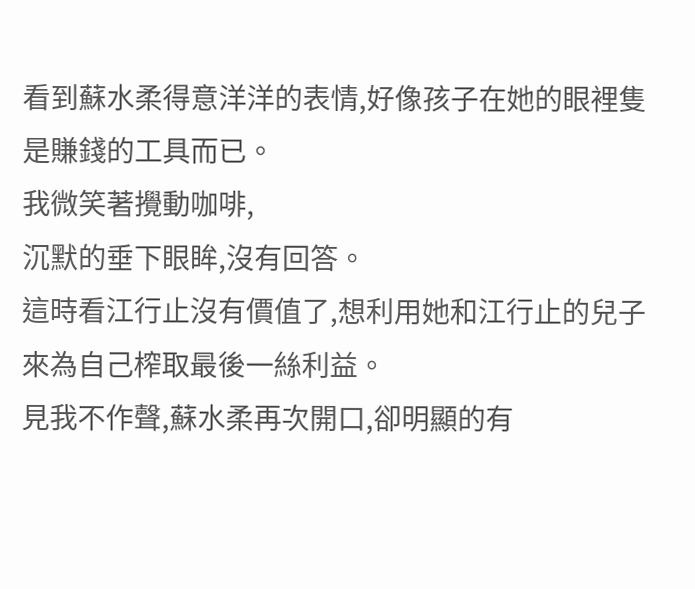看到蘇水柔得意洋洋的表情,好像孩子在她的眼裡隻是賺錢的工具而已。
我微笑著攪動咖啡,
沉默的垂下眼眸,沒有回答。
這時看江行止沒有價值了,想利用她和江行止的兒子來為自己榨取最後一絲利益。
見我不作聲,蘇水柔再次開口,卻明顯的有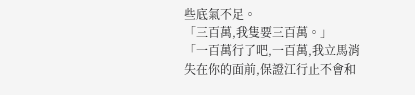些底氣不足。
「三百萬,我隻要三百萬。」
「一百萬行了吧,一百萬,我立馬消失在你的面前,保證江行止不會和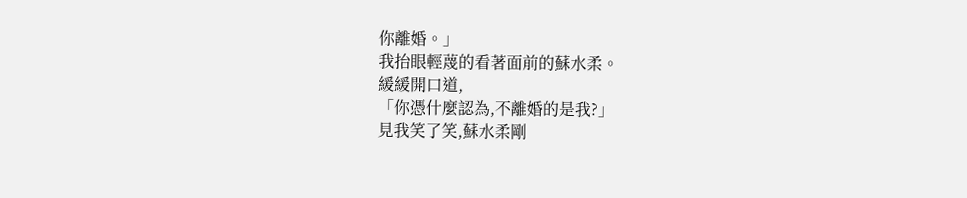你離婚。」
我抬眼輕蔑的看著面前的蘇水柔。
緩緩開口道,
「你憑什麼認為,不離婚的是我?」
見我笑了笑,蘇水柔剛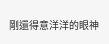剛還得意洋洋的眼神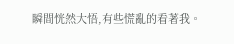瞬間恍然大悟,有些慌亂的看著我。